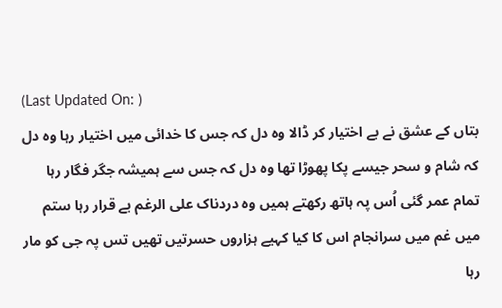(Last Updated On: )
بتاں کے عشق نے بے اختیار کر ڈالا وہ دل کہ جس کا خدائی میں اختیار رہا وہ دل کہ شام و سحر جیسے پکا پھوڑا تھا وہ دل کہ جس سے ہمیشہ جگر فگار رہا تمام عمر گئی اُس پہ ہاتھ رکھتے ہمیں وہ دردناک علی الرغم بے قرار رہا ستم میں غم میں سرانجام اس کا کیا کہیے ہزاروں حسرتیں تھیں تس پہ جی کو مار رہا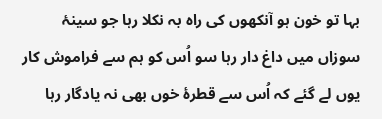بہا تو خون ہو آنکھوں کی راہ بہ نکلا رہا جو سینۂ سوزاں میں داغ دار رہا سو اُس کو ہم سے فراموش کار یوں لے گئے کہ اُس سے قطرۂ خوں بھی نہ یادگار رہا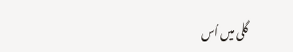گلی میں اُس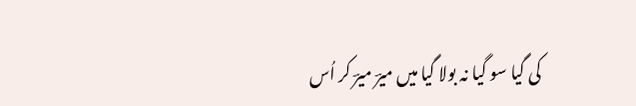کی گیا سو گیا نہ بولا گیا میں میرؔ میرؔ کر اُس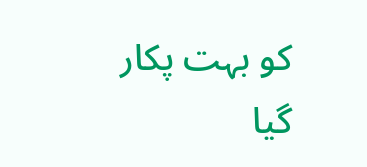کو بہت پکار گیا